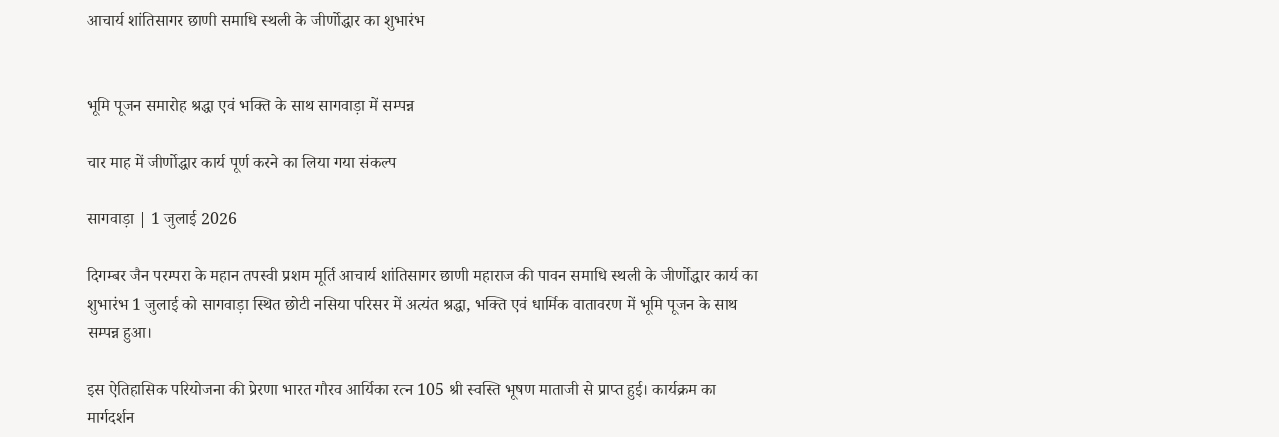आचार्य शांतिसागर छाणी समाधि स्थली के जीर्णोद्धार का शुभारंभ


भूमि पूजन समारोह श्रद्धा एवं भक्ति के साथ सागवाड़ा में सम्पन्न

चार माह में जीर्णोद्धार कार्य पूर्ण करने का लिया गया संकल्प

सागवाड़ा | 1 जुलाई 2026

दिगम्बर जैन परम्परा के महान तपस्वी प्रशम मूर्ति आचार्य शांतिसागर छाणी महाराज की पावन समाधि स्थली के जीर्णोद्धार कार्य का शुभारंभ 1 जुलाई को सागवाड़ा स्थित छोटी नसिया परिसर में अत्यंत श्रद्धा, भक्ति एवं धार्मिक वातावरण में भूमि पूजन के साथ सम्पन्न हुआ।

इस ऐतिहासिक परियोजना की प्रेरणा भारत गौरव आर्यिका रत्न 105 श्री स्वस्ति भूषण माताजी से प्राप्त हुई। कार्यक्रम का मार्गदर्शन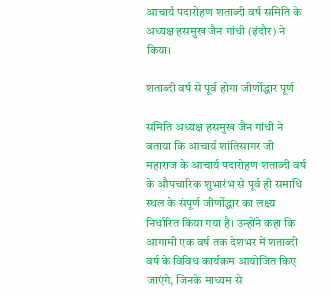आचार्य पदारोहण शताब्दी वर्ष समिति के अध्यक्ष हसमुख जैन गांधी (इंदौर) ने किया।

शताब्दी वर्ष से पूर्व होगा जीर्णोद्धार पूर्ण

समिति अध्यक्ष हसमुख जैन गांधी ने बताया कि आचार्य शांतिसागर जी महाराज के आचार्य पदारोहण शताब्दी वर्ष के औपचारिक शुभारंभ से पूर्व ही समाधि स्थल के संपूर्ण जीर्णोद्धार का लक्ष्य निर्धारित किया गया है। उन्होंने कहा कि आगामी एक वर्ष तक देशभर में शताब्दी वर्ष के विविध कार्यक्रम आयोजित किए जाएंगे, जिनके माध्यम से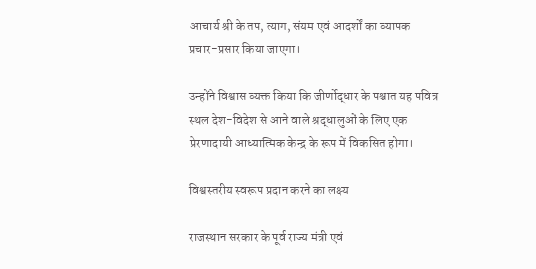आचार्य श्री के तप, त्याग, संयम एवं आदर्शों का व्यापक प्रचार-प्रसार किया जाएगा।

उन्होंने विश्वास व्यक्त किया कि जीर्णोद्धार के पश्चात यह पवित्र स्थल देश-विदेश से आने वाले श्रद्धालुओं के लिए एक प्रेरणादायी आध्यात्मिक केन्द्र के रूप में विकसित होगा।

विश्वस्तरीय स्वरूप प्रदान करने का लक्ष्य

राजस्थान सरकार के पूर्व राज्य मंत्री एवं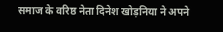समाज के वरिष्ठ नेता दिनेश खोड़निया ने अपने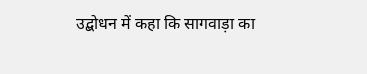उद्बोधन में कहा कि सागवाड़ा का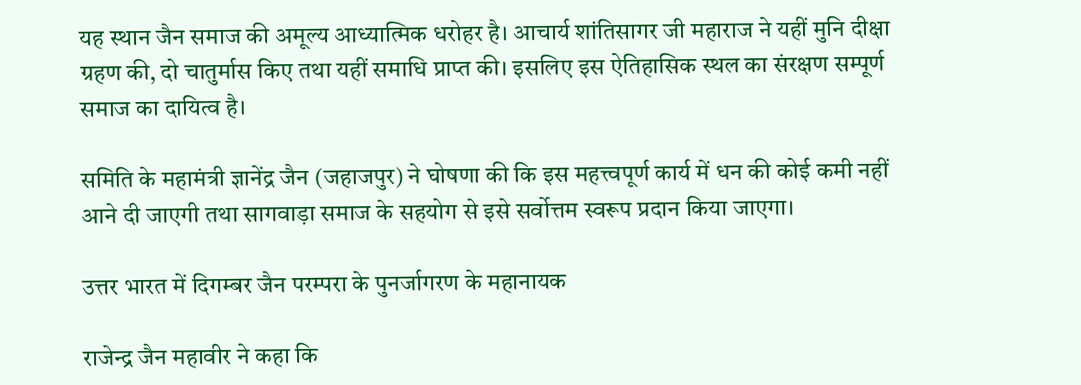यह स्थान जैन समाज की अमूल्य आध्यात्मिक धरोहर है। आचार्य शांतिसागर जी महाराज ने यहीं मुनि दीक्षा ग्रहण की, दो चातुर्मास किए तथा यहीं समाधि प्राप्त की। इसलिए इस ऐतिहासिक स्थल का संरक्षण सम्पूर्ण समाज का दायित्व है।

समिति के महामंत्री ज्ञानेंद्र जैन (जहाजपुर) ने घोषणा की कि इस महत्त्वपूर्ण कार्य में धन की कोई कमी नहीं आने दी जाएगी तथा सागवाड़ा समाज के सहयोग से इसे सर्वोत्तम स्वरूप प्रदान किया जाएगा।

उत्तर भारत में दिगम्बर जैन परम्परा के पुनर्जागरण के महानायक

राजेन्द्र जैन महावीर ने कहा कि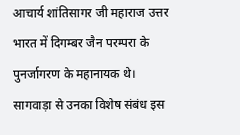आचार्य शांतिसागर जी महाराज उत्तर भारत में दिगम्बर जैन परम्परा के पुनर्जागरण के महानायक थे। सागवाड़ा से उनका विशेष संबंध इस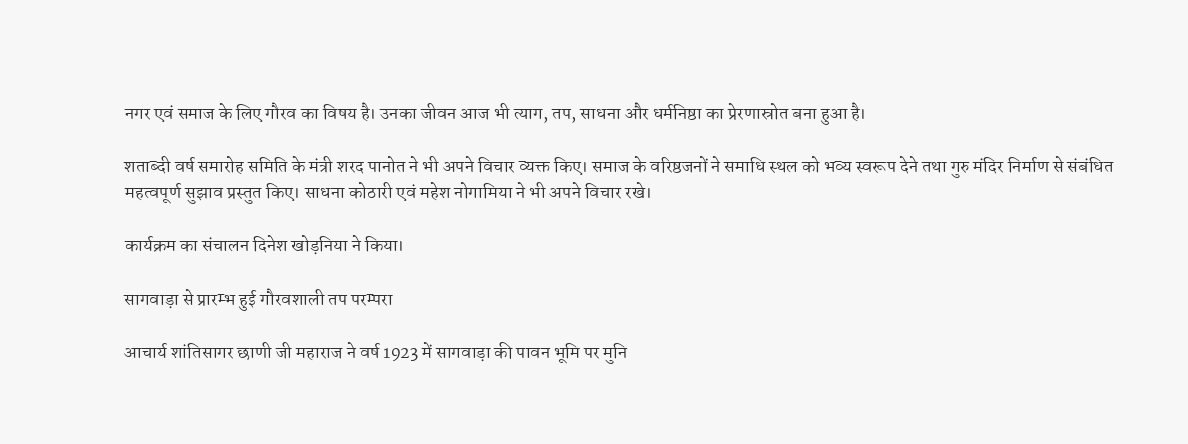नगर एवं समाज के लिए गौरव का विषय है। उनका जीवन आज भी त्याग, तप, साधना और धर्मनिष्ठा का प्रेरणास्रोत बना हुआ है।

शताब्दी वर्ष समारोह समिति के मंत्री शरद पानोत ने भी अपने विचार व्यक्त किए। समाज के वरिष्ठजनों ने समाधि स्थल को भव्य स्वरूप देने तथा गुरु मंदिर निर्माण से संबंधित महत्वपूर्ण सुझाव प्रस्तुत किए। साधना कोठारी एवं महेश नोगामिया ने भी अपने विचार रखे।

कार्यक्रम का संचालन दिनेश खोड़निया ने किया।

सागवाड़ा से प्रारम्भ हुई गौरवशाली तप परम्परा

आचार्य शांतिसागर छाणी जी महाराज ने वर्ष 1923 में सागवाड़ा की पावन भूमि पर मुनि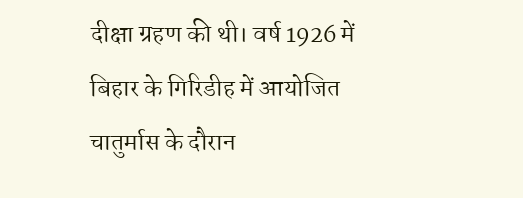दीक्षा ग्रहण की थी। वर्ष 1926 में बिहार के गिरिडीह में आयोजित चातुर्मास के दौरान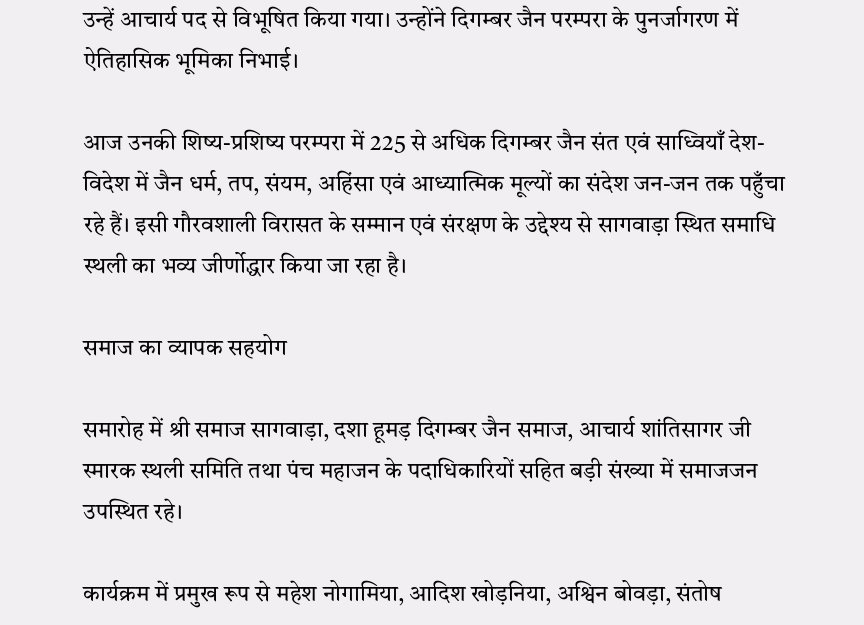उन्हें आचार्य पद से विभूषित किया गया। उन्होंने दिगम्बर जैन परम्परा के पुनर्जागरण में ऐतिहासिक भूमिका निभाई।

आज उनकी शिष्य-प्रशिष्य परम्परा में 225 से अधिक दिगम्बर जैन संत एवं साध्वियाँ देश-विदेश में जैन धर्म, तप, संयम, अहिंसा एवं आध्यात्मिक मूल्यों का संदेश जन-जन तक पहुँचा रहे हैं। इसी गौरवशाली विरासत के सम्मान एवं संरक्षण के उद्देश्य से सागवाड़ा स्थित समाधि स्थली का भव्य जीर्णोद्धार किया जा रहा है।

समाज का व्यापक सहयोग

समारोह में श्री समाज सागवाड़ा, दशा हूमड़ दिगम्बर जैन समाज, आचार्य शांतिसागर जी स्मारक स्थली समिति तथा पंच महाजन के पदाधिकारियों सहित बड़ी संख्या में समाजजन उपस्थित रहे।

कार्यक्रम में प्रमुख रूप से महेश नोगामिया, आदिश खोड़निया, अश्विन बोवड़ा, संतोष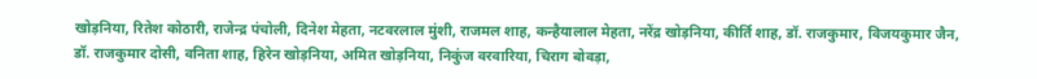खोड़निया, रितेश कोठारी, राजेन्द्र पंचोली, दिनेश मेहता, नटवरलाल मुंशी, राजमल शाह, कन्हैयालाल मेहता, नरेंद्र खोड़निया, कीर्ति शाह, डॉ. राजकुमार, विजयकुमार जैन, डॉ. राजकुमार दोसी, वनिता शाह, हिरेन खोड़निया, अमित खोड़निया, निकुंज वरवारिया, चिराग बोवड़ा,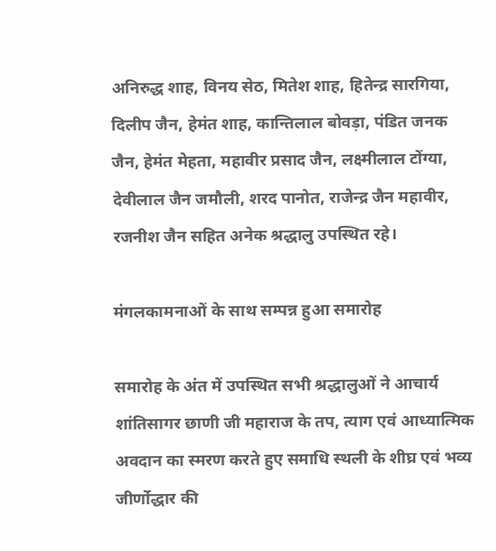अनिरुद्ध शाह, विनय सेठ, मितेश शाह, हितेन्द्र सारगिया, दिलीप जैन, हेमंत शाह, कान्तिलाल बोवड़ा, पंडित जनक जैन, हेमंत मेहता, महावीर प्रसाद जैन, लक्ष्मीलाल टोंग्या, देवीलाल जैन जमौली, शरद पानोत, राजेन्द्र जैन महावीर, रजनीश जैन सहित अनेक श्रद्धालु उपस्थित रहे।

मंगलकामनाओं के साथ सम्पन्न हुआ समारोह

समारोह के अंत में उपस्थित सभी श्रद्धालुओं ने आचार्य शांतिसागर छाणी जी महाराज के तप, त्याग एवं आध्यात्मिक अवदान का स्मरण करते हुए समाधि स्थली के शीघ्र एवं भव्य जीर्णोद्धार की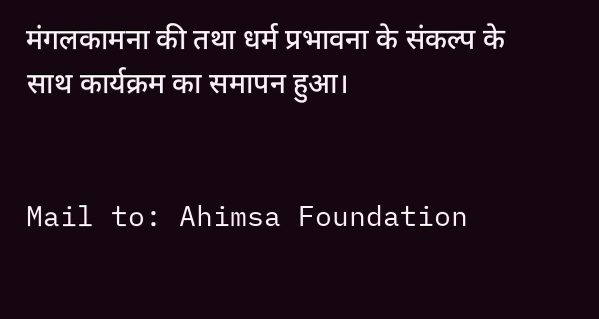मंगलकामना की तथा धर्म प्रभावना के संकल्प के साथ कार्यक्रम का समापन हुआ।


Mail to: Ahimsa Foundation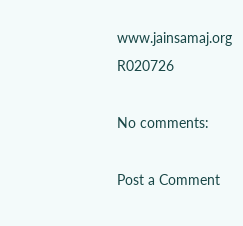www.jainsamaj.org
R020726

No comments:

Post a Comment